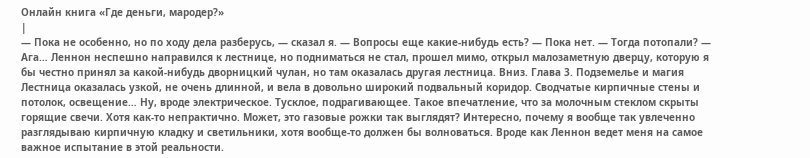Онлайн книга «Где деньги, мародер?»
|
— Пока не особенно, но по ходу дела разберусь, — сказал я. — Вопросы еще какие-нибудь есть? — Пока нет. — Тогда потопали? — Ага… Леннон неспешно направился к лестнице, но подниматься не стал, прошел мимо, открыл малозаметную дверцу, которую я бы честно принял за какой-нибудь дворницкий чулан, но там оказалась другая лестница. Вниз. Глава 3. Подземелье и магия Лестница оказалась узкой, не очень длинной, и вела в довольно широкий подвальный коридор. Сводчатые кирпичные стены и потолок, освещение… Ну, вроде электрическое. Тусклое, подрагивающее. Такое впечатление, что за молочным стеклом скрыты горящие свечи. Хотя как-то непрактично. Может, это газовые рожки так выглядят? Интересно, почему я вообще так увлеченно разглядываю кирпичную кладку и светильники, хотя вообще-то должен бы волноваться. Вроде как Леннон ведет меня на самое важное испытание в этой реальности.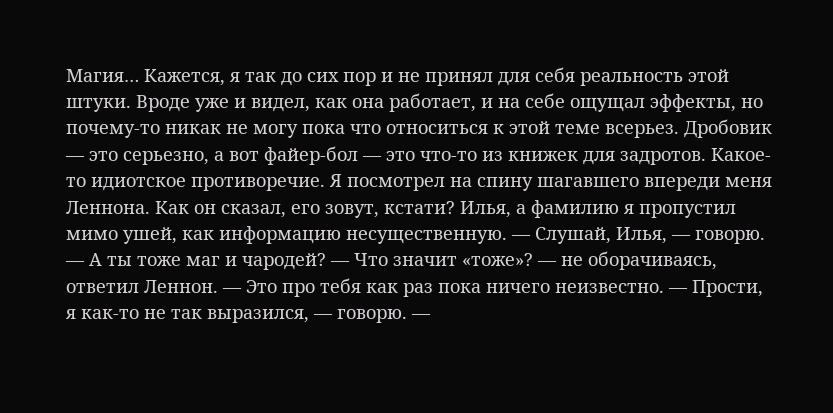Магия… Кажется, я так до сих пор и не принял для себя реальность этой штуки. Вроде уже и видел, как она работает, и на себе ощущал эффекты, но почему-то никак не могу пока что относиться к этой теме всерьез. Дробовик — это серьезно, а вот файер-бол — это что-то из книжек для задротов. Какое-то идиотское противоречие. Я посмотрел на спину шагавшего впереди меня Леннона. Как он сказал, его зовут, кстати? Илья, а фамилию я пропустил мимо ушей, как информацию несущественную. — Слушай, Илья, — говорю. — А ты тоже маг и чародей? — Что значит «тоже»? — не оборачиваясь, ответил Леннон. — Это про тебя как раз пока ничего неизвестно. — Прости, я как-то не так выразился, — говорю. —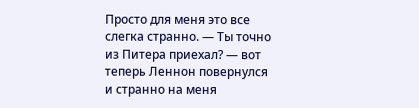Просто для меня это все слегка странно. — Ты точно из Питера приехал? — вот теперь Леннон повернулся и странно на меня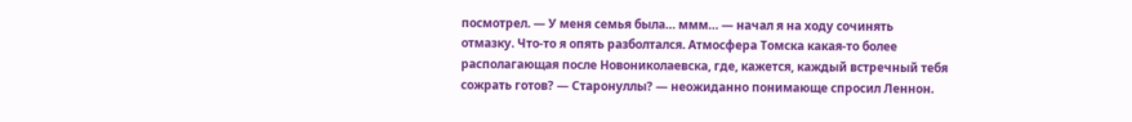посмотрел. — У меня семья была… ммм… — начал я на ходу сочинять отмазку. Что-то я опять разболтался. Атмосфера Томска какая-то более располагающая после Новониколаевска, где, кажется, каждый встречный тебя сожрать готов? — Старонуллы? — неожиданно понимающе спросил Леннон.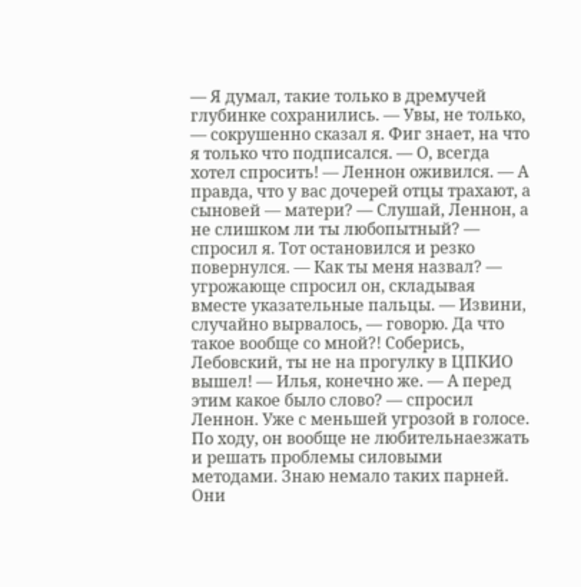— Я думал, такие только в дремучей глубинке сохранились. — Увы, не только, — сокрушенно сказал я. Фиг знает, на что я только что подписался. — О, всегда хотел спросить! — Леннон оживился. — А правда, что у вас дочерей отцы трахают, а сыновей — матери? — Слушай, Леннон, а не слишком ли ты любопытный? — спросил я. Тот остановился и резко повернулся. — Как ты меня назвал? — угрожающе спросил он, складывая вместе указательные пальцы. — Извини, случайно вырвалось, — говорю. Да что такое вообще со мной?! Соберись, Лебовский, ты не на прогулку в ЦПКИО вышел! — Илья, конечно же. — А перед этим какое было слово? — спросил Леннон. Уже с меньшей угрозой в голосе. По ходу, он вообще не любительнаезжать и решать проблемы силовыми методами. Знаю немало таких парней. Они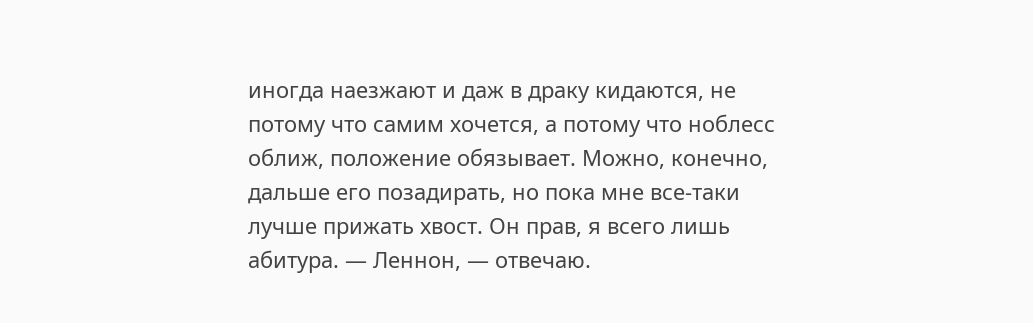иногда наезжают и даж в драку кидаются, не потому что самим хочется, а потому что ноблесс оближ, положение обязывает. Можно, конечно, дальше его позадирать, но пока мне все-таки лучше прижать хвост. Он прав, я всего лишь абитура. — Леннон, — отвечаю.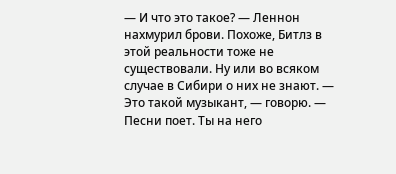— И что это такое? — Леннон нахмурил брови. Похоже, Битлз в этой реальности тоже не существовали. Ну или во всяком случае в Сибири о них не знают. — Это такой музыкант, — говорю. — Песни поет. Ты на него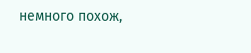немного похож,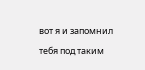вот я и запомнил тебя под таким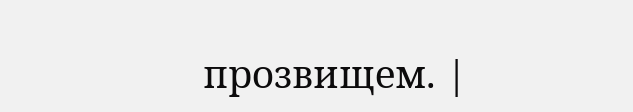прозвищем. |